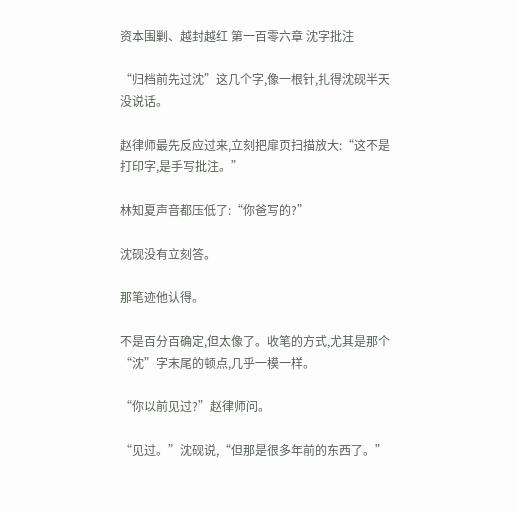资本围剿、越封越红 第一百零六章 沈字批注

“归档前先过沈”这几个字,像一根针,扎得沈砚半天没说话。

赵律师最先反应过来,立刻把扉页扫描放大:“这不是打印字,是手写批注。”

林知夏声音都压低了:“你爸写的?”

沈砚没有立刻答。

那笔迹他认得。

不是百分百确定,但太像了。收笔的方式,尤其是那个“沈”字末尾的顿点,几乎一模一样。

“你以前见过?”赵律师问。

“见过。”沈砚说,“但那是很多年前的东西了。”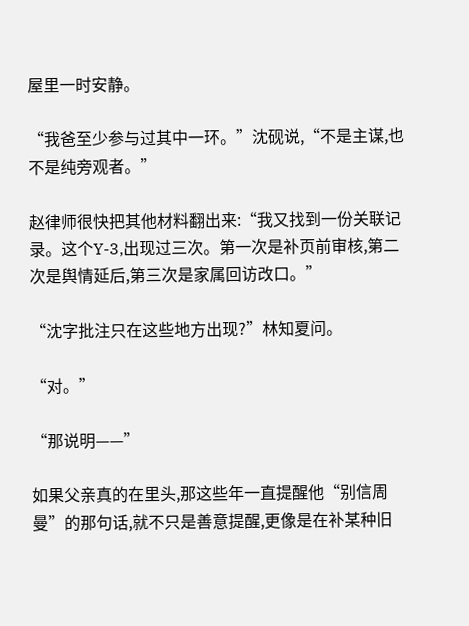屋里一时安静。

“我爸至少参与过其中一环。”沈砚说,“不是主谋,也不是纯旁观者。”

赵律师很快把其他材料翻出来:“我又找到一份关联记录。这个Y-3,出现过三次。第一次是补页前审核,第二次是舆情延后,第三次是家属回访改口。”

“沈字批注只在这些地方出现?”林知夏问。

“对。”

“那说明——”

如果父亲真的在里头,那这些年一直提醒他“别信周曼”的那句话,就不只是善意提醒,更像是在补某种旧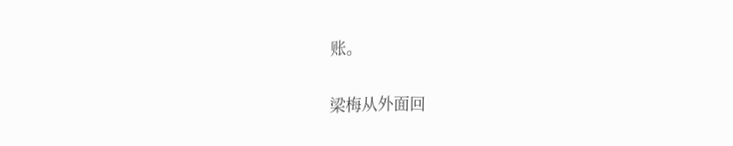账。

梁梅从外面回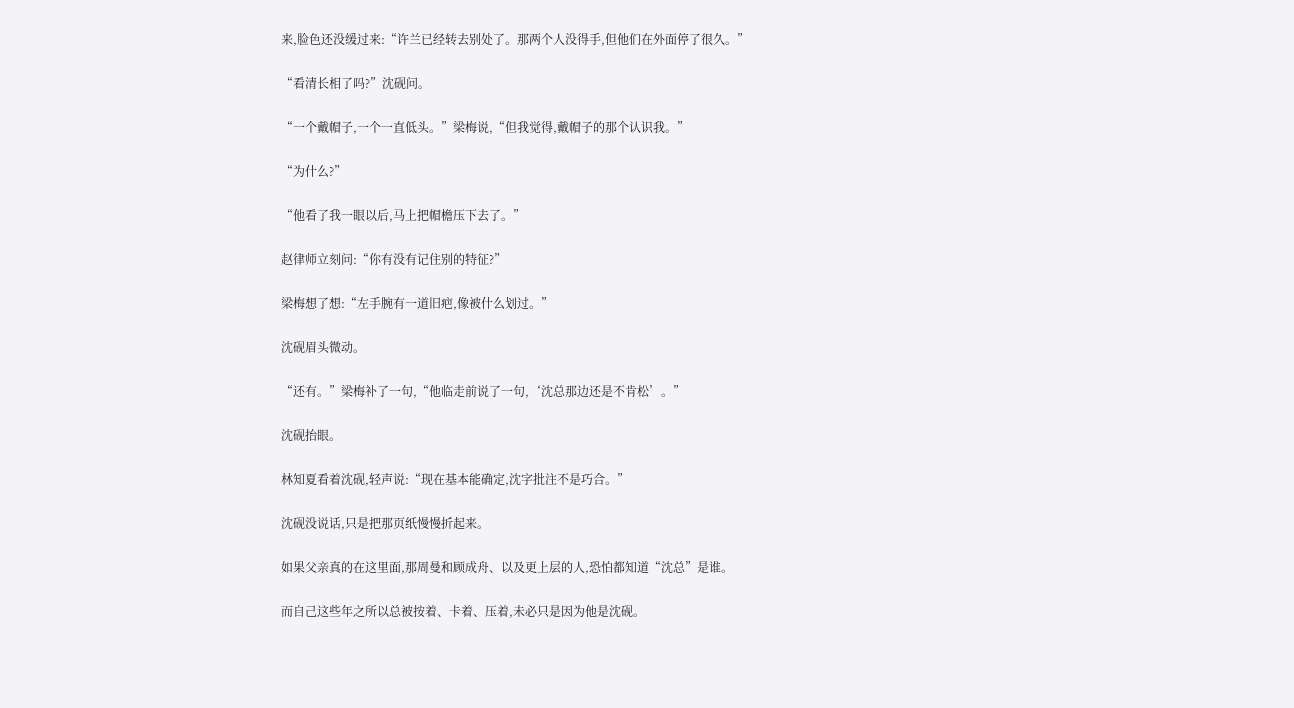来,脸色还没缓过来:“许兰已经转去别处了。那两个人没得手,但他们在外面停了很久。”

“看清长相了吗?”沈砚问。

“一个戴帽子,一个一直低头。”梁梅说,“但我觉得,戴帽子的那个认识我。”

“为什么?”

“他看了我一眼以后,马上把帽檐压下去了。”

赵律师立刻问:“你有没有记住别的特征?”

梁梅想了想:“左手腕有一道旧疤,像被什么划过。”

沈砚眉头微动。

“还有。”梁梅补了一句,“他临走前说了一句,‘沈总那边还是不肯松’。”

沈砚抬眼。

林知夏看着沈砚,轻声说:“现在基本能确定,沈字批注不是巧合。”

沈砚没说话,只是把那页纸慢慢折起来。

如果父亲真的在这里面,那周曼和顾成舟、以及更上层的人,恐怕都知道“沈总”是谁。

而自己这些年之所以总被按着、卡着、压着,未必只是因为他是沈砚。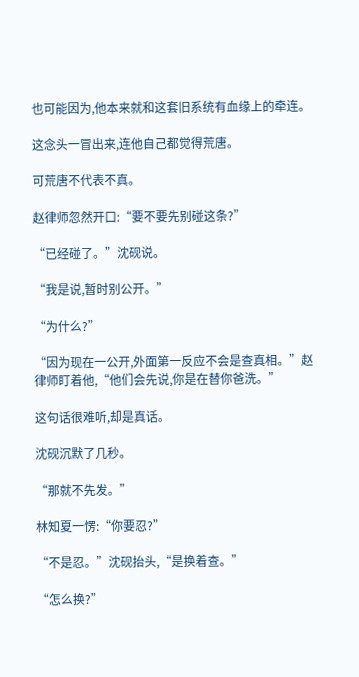也可能因为,他本来就和这套旧系统有血缘上的牵连。

这念头一冒出来,连他自己都觉得荒唐。

可荒唐不代表不真。

赵律师忽然开口:“要不要先别碰这条?”

“已经碰了。”沈砚说。

“我是说,暂时别公开。”

“为什么?”

“因为现在一公开,外面第一反应不会是查真相。”赵律师盯着他,“他们会先说,你是在替你爸洗。”

这句话很难听,却是真话。

沈砚沉默了几秒。

“那就不先发。”

林知夏一愣:“你要忍?”

“不是忍。”沈砚抬头,“是换着查。”

“怎么换?”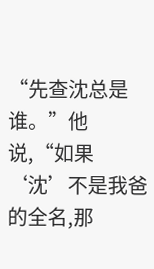“先查沈总是谁。”他说,“如果‘沈’不是我爸的全名,那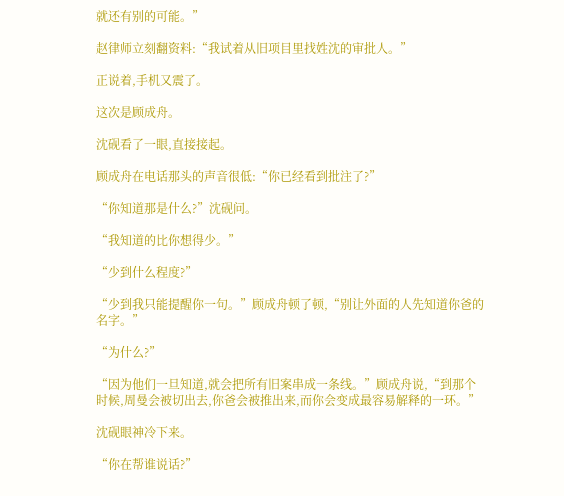就还有别的可能。”

赵律师立刻翻资料:“我试着从旧项目里找姓沈的审批人。”

正说着,手机又震了。

这次是顾成舟。

沈砚看了一眼,直接接起。

顾成舟在电话那头的声音很低:“你已经看到批注了?”

“你知道那是什么?”沈砚问。

“我知道的比你想得少。”

“少到什么程度?”

“少到我只能提醒你一句。”顾成舟顿了顿,“别让外面的人先知道你爸的名字。”

“为什么?”

“因为他们一旦知道,就会把所有旧案串成一条线。”顾成舟说,“到那个时候,周曼会被切出去,你爸会被推出来,而你会变成最容易解释的一环。”

沈砚眼神冷下来。

“你在帮谁说话?”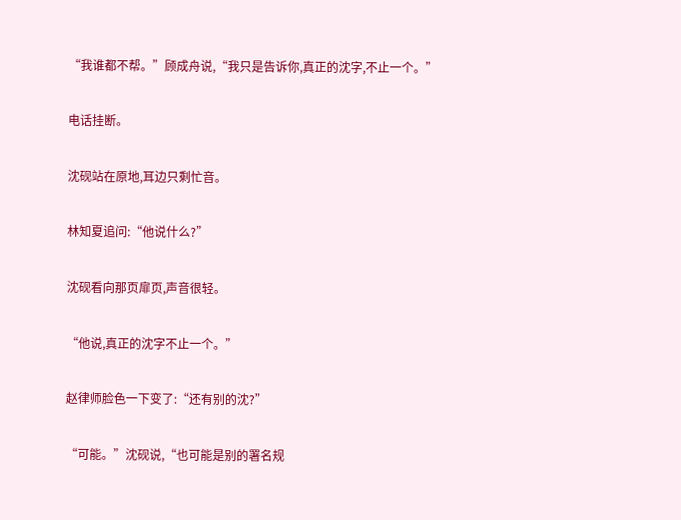“我谁都不帮。”顾成舟说,“我只是告诉你,真正的沈字,不止一个。”

电话挂断。

沈砚站在原地,耳边只剩忙音。

林知夏追问:“他说什么?”

沈砚看向那页扉页,声音很轻。

“他说,真正的沈字不止一个。”

赵律师脸色一下变了:“还有别的沈?”

“可能。”沈砚说,“也可能是别的署名规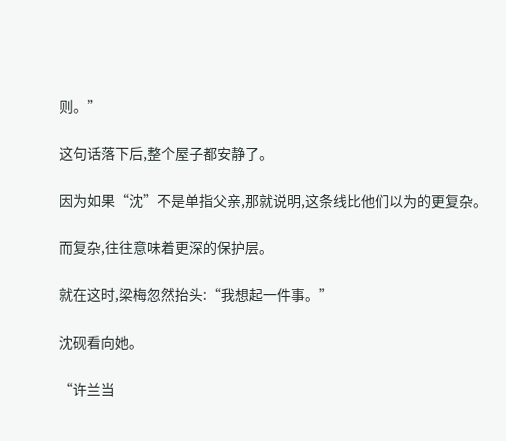则。”

这句话落下后,整个屋子都安静了。

因为如果“沈”不是单指父亲,那就说明,这条线比他们以为的更复杂。

而复杂,往往意味着更深的保护层。

就在这时,梁梅忽然抬头:“我想起一件事。”

沈砚看向她。

“许兰当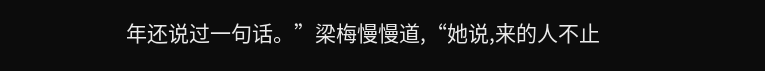年还说过一句话。”梁梅慢慢道,“她说,来的人不止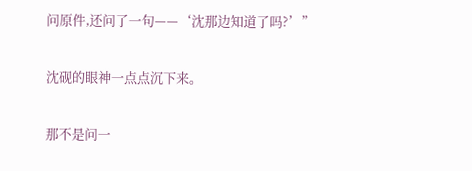问原件,还问了一句——‘沈那边知道了吗?’”

沈砚的眼神一点点沉下来。

那不是问一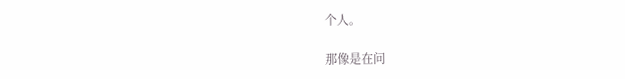个人。

那像是在问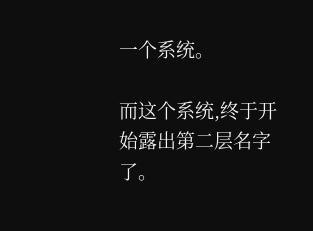一个系统。

而这个系统,终于开始露出第二层名字了。